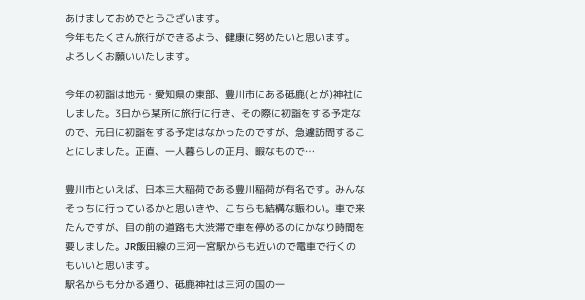あけましておめでとうございます。
今年もたくさん旅行ができるよう、健康に努めたいと思います。
よろしくお願いいたします。

今年の初詣は地元・愛知県の東部、豊川市にある砥鹿(とが)神社にしました。3日から某所に旅行に行き、その際に初詣をする予定なので、元日に初詣をする予定はなかったのですが、急遽訪問することにしました。正直、一人暮らしの正月、暇なもので…

豊川市といえば、日本三大稲荷である豊川稲荷が有名です。みんなそっちに行っているかと思いきや、こちらも結構な賑わい。車で来たんですが、目の前の道路も大渋滞で車を停めるのにかなり時間を要しました。JR飯田線の三河一宮駅からも近いので電車で行くのもいいと思います。
駅名からも分かる通り、砥鹿神社は三河の国の一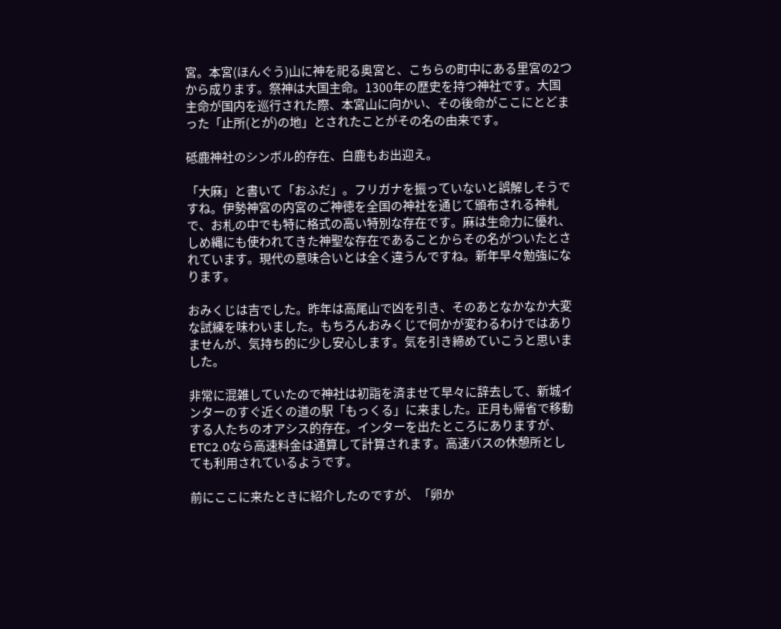宮。本宮(ほんぐう)山に神を祀る奥宮と、こちらの町中にある里宮の2つから成ります。祭神は大国主命。1300年の歴史を持つ神社です。大国主命が国内を巡行された際、本宮山に向かい、その後命がここにとどまった「止所(とが)の地」とされたことがその名の由来です。

砥鹿神社のシンボル的存在、白鹿もお出迎え。

「大麻」と書いて「おふだ」。フリガナを振っていないと誤解しそうですね。伊勢神宮の内宮のご神徳を全国の神社を通じて頒布される神札で、お札の中でも特に格式の高い特別な存在です。麻は生命力に優れ、しめ縄にも使われてきた神聖な存在であることからその名がついたとされています。現代の意味合いとは全く違うんですね。新年早々勉強になります。

おみくじは吉でした。昨年は高尾山で凶を引き、そのあとなかなか大変な試練を味わいました。もちろんおみくじで何かが変わるわけではありませんが、気持ち的に少し安心します。気を引き締めていこうと思いました。

非常に混雑していたので神社は初詣を済ませて早々に辞去して、新城インターのすぐ近くの道の駅「もっくる」に来ました。正月も帰省で移動する人たちのオアシス的存在。インターを出たところにありますが、ETC2.0なら高速料金は通算して計算されます。高速バスの休憩所としても利用されているようです。

前にここに来たときに紹介したのですが、「卵か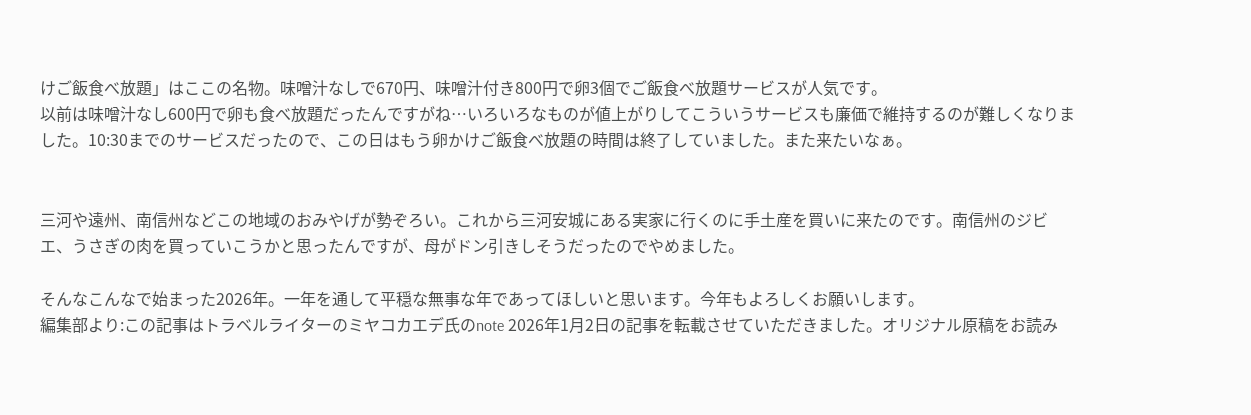けご飯食べ放題」はここの名物。味噌汁なしで670円、味噌汁付き800円で卵3個でご飯食べ放題サービスが人気です。
以前は味噌汁なし600円で卵も食べ放題だったんですがね…いろいろなものが値上がりしてこういうサービスも廉価で維持するのが難しくなりました。10:30までのサービスだったので、この日はもう卵かけご飯食べ放題の時間は終了していました。また来たいなぁ。


三河や遠州、南信州などこの地域のおみやげが勢ぞろい。これから三河安城にある実家に行くのに手土産を買いに来たのです。南信州のジビエ、うさぎの肉を買っていこうかと思ったんですが、母がドン引きしそうだったのでやめました。

そんなこんなで始まった2026年。一年を通して平穏な無事な年であってほしいと思います。今年もよろしくお願いします。
編集部より:この記事はトラベルライターのミヤコカエデ氏のnote 2026年1月2日の記事を転載させていただきました。オリジナル原稿をお読み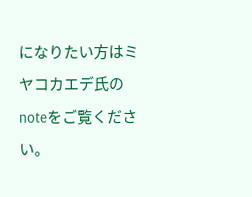になりたい方はミヤコカエデ氏のnoteをご覧ください。